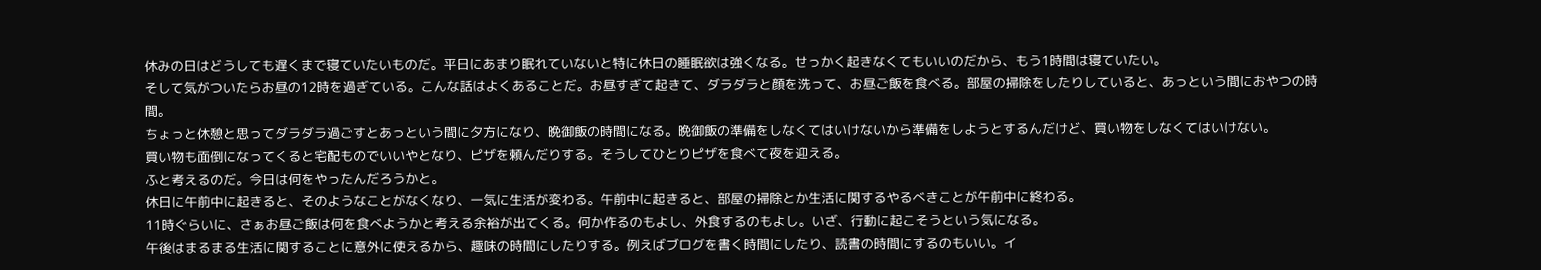休みの日はどうしても遅くまで寝ていたいものだ。平日にあまり眠れていないと特に休日の睡眠欲は強くなる。せっかく起きなくてもいいのだから、もう1時間は寝ていたい。
そして気がついたらお昼の12時を過ぎている。こんな話はよくあることだ。お昼すぎて起きて、ダラダラと顔を洗って、お昼ご飯を食べる。部屋の掃除をしたりしていると、あっという間におやつの時間。
ちょっと休憩と思ってダラダラ過ごすとあっという間に夕方になり、晩御飯の時間になる。晩御飯の準備をしなくてはいけないから準備をしようとするんだけど、買い物をしなくてはいけない。
買い物も面倒になってくると宅配ものでいいやとなり、ピザを頼んだりする。そうしてひとりピザを食べて夜を迎える。
ふと考えるのだ。今日は何をやったんだろうかと。
休日に午前中に起きると、そのようなことがなくなり、一気に生活が変わる。午前中に起きると、部屋の掃除とか生活に関するやるべきことが午前中に終わる。
11時ぐらいに、さぁお昼ご飯は何を食べようかと考える余裕が出てくる。何か作るのもよし、外食するのもよし。いざ、行動に起こそうという気になる。
午後はまるまる生活に関することに意外に使えるから、趣味の時間にしたりする。例えばブログを書く時間にしたり、読書の時間にするのもいい。イ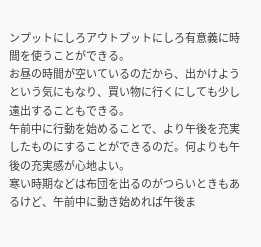ンプットにしろアウトプットにしろ有意義に時間を使うことができる。
お昼の時間が空いているのだから、出かけようという気にもなり、買い物に行くにしても少し遠出することもできる。
午前中に行動を始めることで、より午後を充実したものにすることができるのだ。何よりも午後の充実感が心地よい。
寒い時期などは布団を出るのがつらいときもあるけど、午前中に動き始めれば午後ま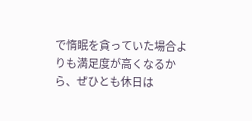で惰眠を貪っていた場合よりも満足度が高くなるから、ぜひとも休日は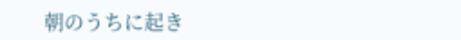朝のうちに起き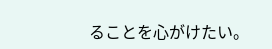ることを心がけたい。